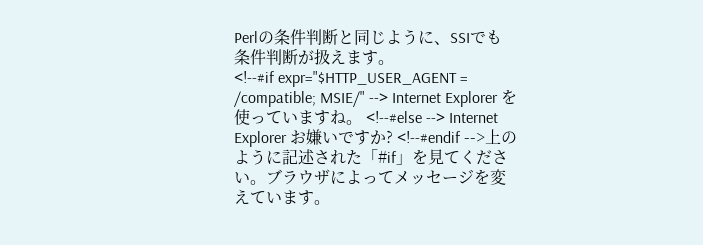Perlの条件判断と同じように、SSIでも条件判断が扱えます。
<!--#if expr="$HTTP_USER_AGENT = /compatible; MSIE/" --> Internet Explorer を使っていますね。 <!--#else --> Internet Explorer お嫌いですか? <!--#endif -->上のように記述された「#if」を見てください。ブラウザによってメッセージを変えています。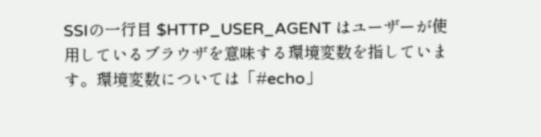SSIの一行目 $HTTP_USER_AGENT はユーザーが使用しているブラウザを意味する環境変数を指しています。環境変数については「#echo」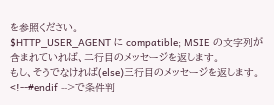を参照ください。
$HTTP_USER_AGENT に compatible; MSIE の文字列が含まれていれば、二行目のメッセージを返します。
もし、そうでなければ(else)三行目のメッセージを返します。
<!--#endif -->で条件判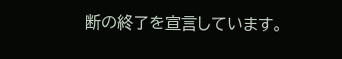断の終了を宣言しています。